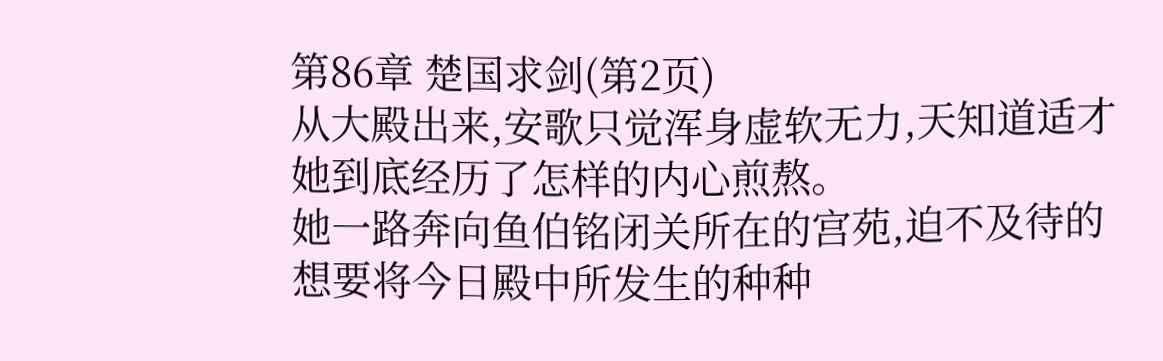第86章 楚国求剑(第2页)
从大殿出来,安歌只觉浑身虚软无力,天知道适才她到底经历了怎样的内心煎熬。
她一路奔向鱼伯铭闭关所在的宫苑,迫不及待的想要将今日殿中所发生的种种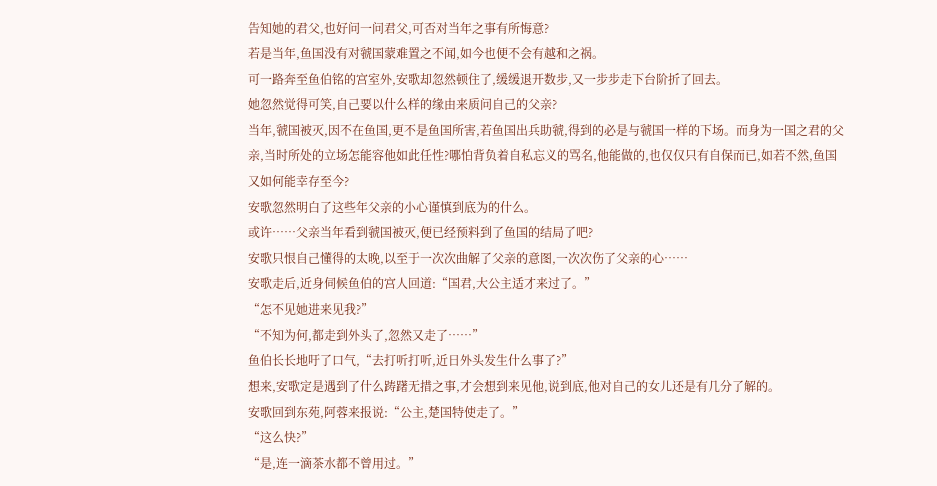告知她的君父,也好问一问君父,可否对当年之事有所悔意?
若是当年,鱼国没有对虢国蒙难置之不闻,如今也便不会有越和之祸。
可一路奔至鱼伯铭的宫室外,安歌却忽然顿住了,缓缓退开数步,又一步步走下台阶折了回去。
她忽然觉得可笑,自己要以什么样的缘由来质问自己的父亲?
当年,虢国被灭,因不在鱼国,更不是鱼国所害,若鱼国出兵助虢,得到的必是与虢国一样的下场。而身为一国之君的父亲,当时所处的立场怎能容他如此任性?哪怕背负着自私忘义的骂名,他能做的,也仅仅只有自保而已,如若不然,鱼国又如何能幸存至今?
安歌忽然明白了这些年父亲的小心谨慎到底为的什么。
或许……父亲当年看到虢国被灭,便已经预料到了鱼国的结局了吧?
安歌只恨自己懂得的太晚,以至于一次次曲解了父亲的意图,一次次伤了父亲的心……
安歌走后,近身伺候鱼伯的宫人回道:“国君,大公主适才来过了。”
“怎不见她进来见我?”
“不知为何,都走到外头了,忽然又走了……”
鱼伯长长地吁了口气,“去打听打听,近日外头发生什么事了?”
想来,安歌定是遇到了什么踌躇无措之事,才会想到来见他,说到底,他对自己的女儿还是有几分了解的。
安歌回到东苑,阿蓉来报说:“公主,楚国特使走了。”
“这么快?”
“是,连一滴茶水都不曾用过。”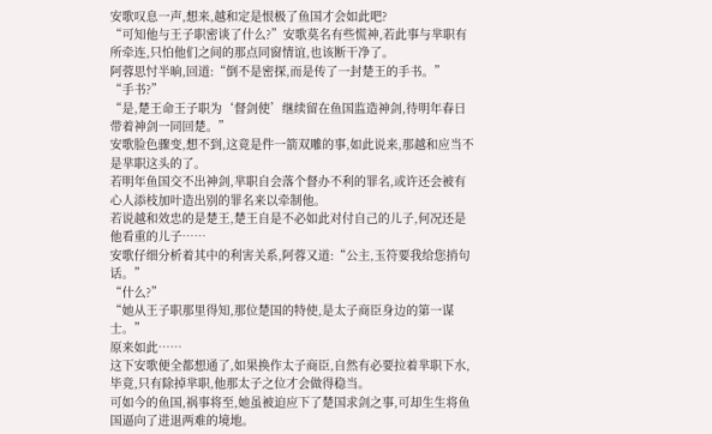安歌叹息一声,想来,越和定是恨极了鱼国才会如此吧?
“可知他与王子职密谈了什么?”安歌莫名有些慌神,若此事与芈职有所牵连,只怕他们之间的那点同窗情谊,也该断干净了。
阿蓉思忖半晌,回道:“倒不是密探,而是传了一封楚王的手书。”
“手书?”
“是,楚王命王子职为‘督剑使’继续留在鱼国监造神剑,待明年春日带着神剑一同回楚。”
安歌脸色骤变,想不到,这竟是件一箭双雕的事,如此说来,那越和应当不是芈职这头的了。
若明年鱼国交不出神剑,芈职自会落个督办不利的罪名,或许还会被有心人添枝加叶造出别的罪名来以牵制他。
若说越和效忠的是楚王,楚王自是不必如此对付自己的儿子,何况还是他看重的儿子……
安歌仔细分析着其中的利害关系,阿蓉又道:“公主,玉符要我给您捎句话。”
“什么?”
“她从王子职那里得知,那位楚国的特使,是太子商臣身边的第一谋士。”
原来如此……
这下安歌便全都想通了,如果换作太子商臣,自然有必要拉着芈职下水,毕竟,只有除掉芈职,他那太子之位才会做得稳当。
可如今的鱼国,祸事将至,她虽被迫应下了楚国求剑之事,可却生生将鱼国逼向了进退两难的境地。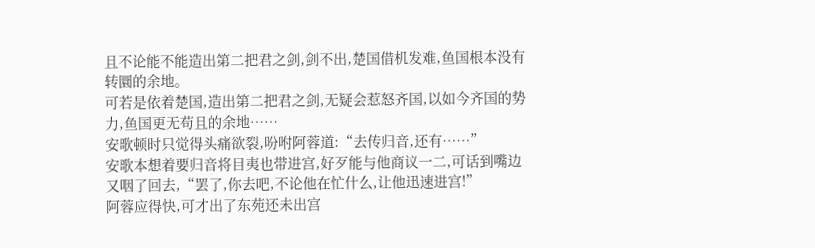且不论能不能造出第二把君之剑,剑不出,楚国借机发难,鱼国根本没有转圜的余地。
可若是依着楚国,造出第二把君之剑,无疑会惹怒齐国,以如今齐国的势力,鱼国更无苟且的余地……
安歌顿时只觉得头痛欲裂,吩咐阿蓉道:“去传归音,还有……”
安歌本想着要归音将目夷也带进宫,好歹能与他商议一二,可话到嘴边又咽了回去,“罢了,你去吧,不论他在忙什么,让他迅速进宫!”
阿蓉应得快,可才出了东苑还未出宫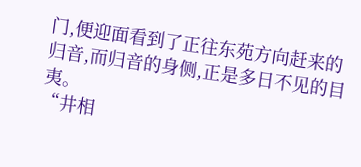门,便迎面看到了正往东苑方向赶来的归音,而归音的身侧,正是多日不见的目夷。
“井相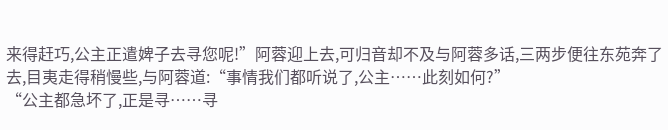来得赶巧,公主正遣婢子去寻您呢!”阿蓉迎上去,可归音却不及与阿蓉多话,三两步便往东苑奔了去,目夷走得稍慢些,与阿蓉道:“事情我们都听说了,公主……此刻如何?”
“公主都急坏了,正是寻……寻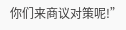你们来商议对策呢!”